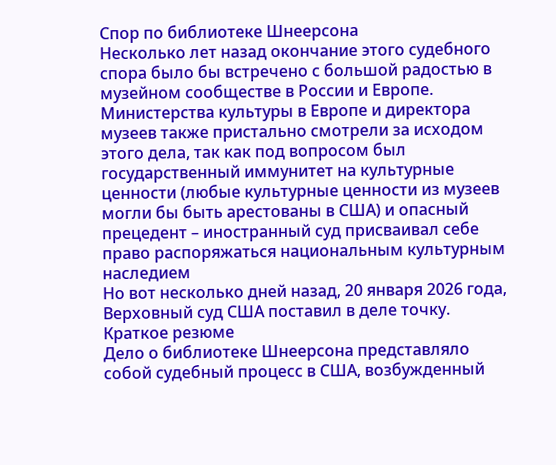Спор по библиотеке Шнеерсона
Несколько лет назад окончание этого судебного спора было бы встречено с большой радостью в музейном сообществе в России и Европе.
Министерства культуры в Европе и директора музеев также пристально смотрели за исходом этого дела, так как под вопросом был государственный иммунитет на культурные ценности (любые культурные ценности из музеев могли бы быть арестованы в США) и опасный прецедент – иностранный суд присваивал себе право распоряжаться национальным культурным наследием
Но вот несколько дней назад, 20 января 2026 года, Верховный суд США поставил в деле точку.
Краткое резюме
Дело о библиотеке Шнеерсона представляло собой судебный процесс в США, возбужденный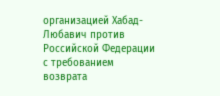организацией Хабад-Любавич против Российской Федерации с требованием возврата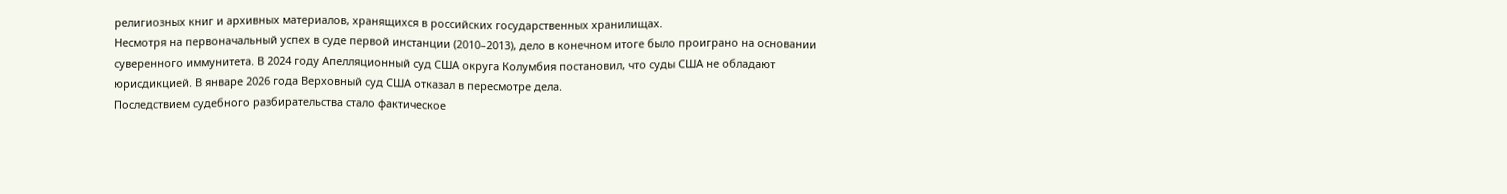религиозных книг и архивных материалов, хранящихся в российских государственных хранилищах.
Несмотря на первоначальный успех в суде первой инстанции (2010–2013), дело в конечном итоге было проиграно на основании суверенного иммунитета. В 2024 году Апелляционный суд США округа Колумбия постановил, что суды США не обладают юрисдикцией. В январе 2026 года Верховный суд США отказал в пересмотре дела.
Последствием судебного разбирательства стало фактическое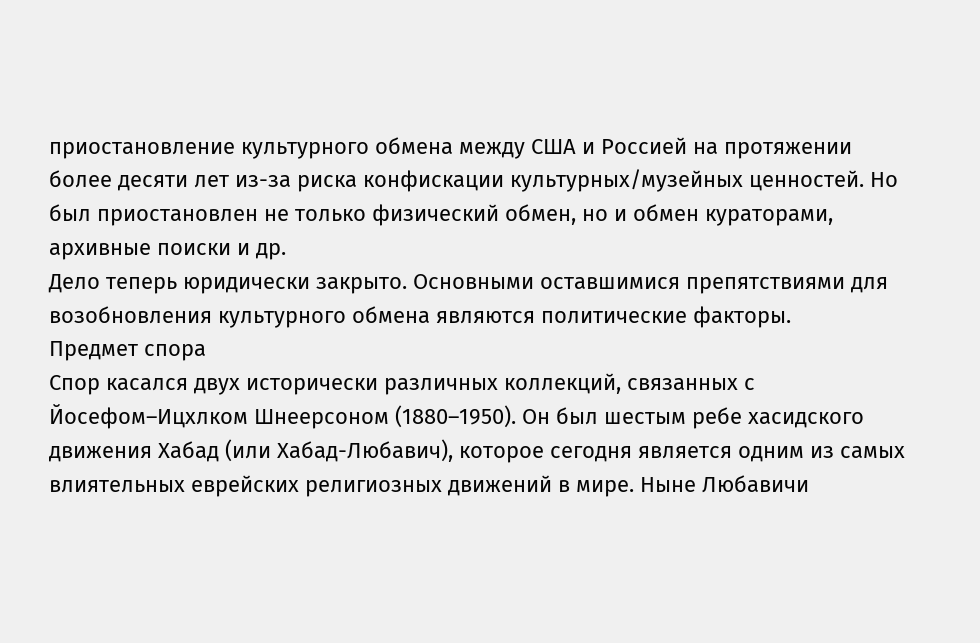приостановление культурного обмена между США и Россией на протяжении более десяти лет из-за риска конфискации культурных/музейных ценностей. Но был приостановлен не только физический обмен, но и обмен кураторами, архивные поиски и др.
Дело теперь юридически закрыто. Основными оставшимися препятствиями для возобновления культурного обмена являются политические факторы.
Предмет спора
Спор касался двух исторически различных коллекций, связанных с Йосефом–Ицхлком Шнеерсоном (1880–1950). Он был шестым ребе хасидского движения Хабад (или Хабад-Любавич), которое сегодня является одним из самых влиятельных еврейских религиозных движений в мире. Ныне Любавичи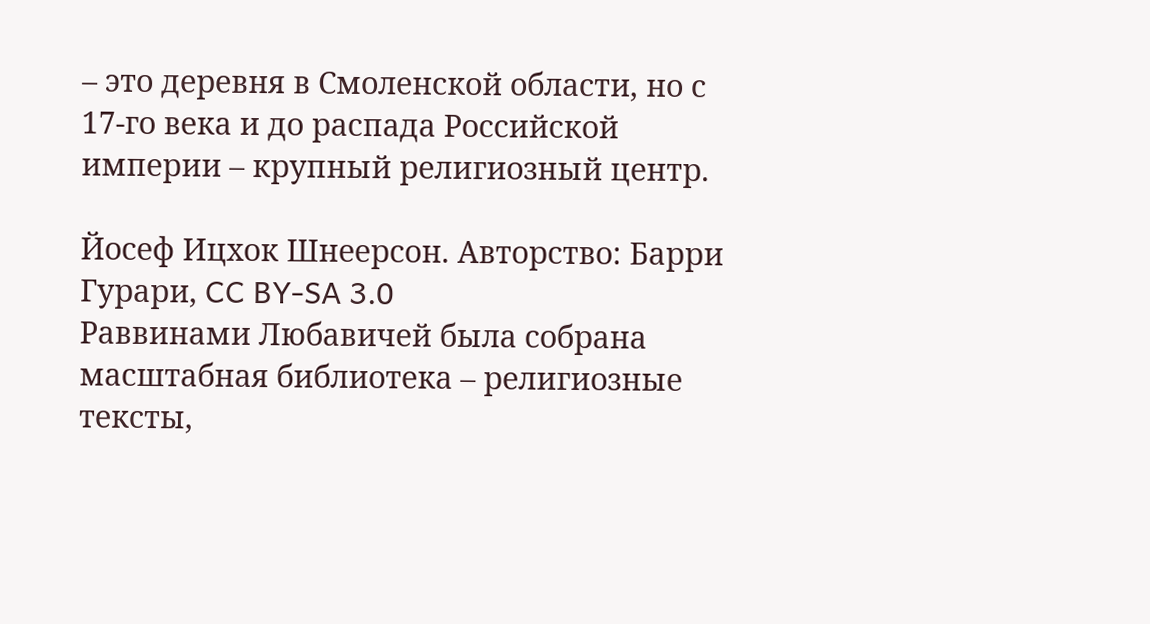– это деревня в Смоленской области, но с 17-го века и до распада Российской империи – крупный религиозный центр.

Йосеф Ицхок Шнеерсон. Авторство: Барри Гурари, CC BY-SA 3.0
Раввинами Любавичей была собрана масштабная библиотека – религиозные тексты,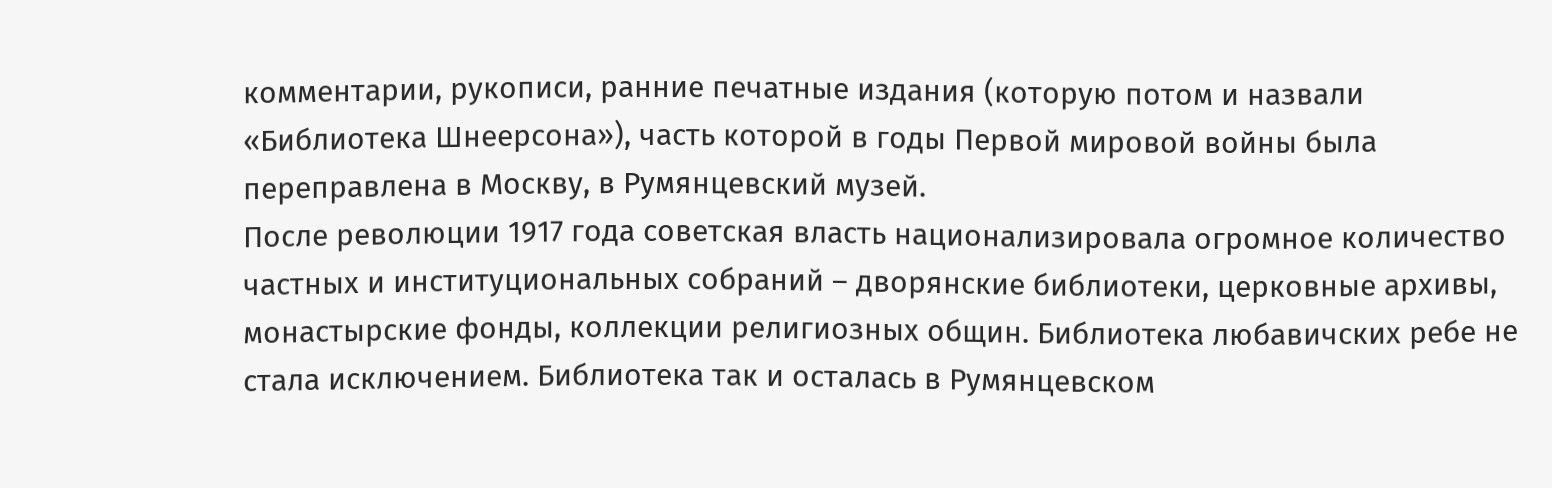комментарии, рукописи, ранние печатные издания (которую потом и назвали «Библиотека Шнеерсона»), часть которой в годы Первой мировой войны была переправлена в Москву, в Румянцевский музей.
После революции 1917 года советская власть национализировала огромное количество частных и институциональных собраний – дворянские библиотеки, церковные архивы, монастырские фонды, коллекции религиозных общин. Библиотека любавичских ребе не стала исключением. Библиотека так и осталась в Румянцевском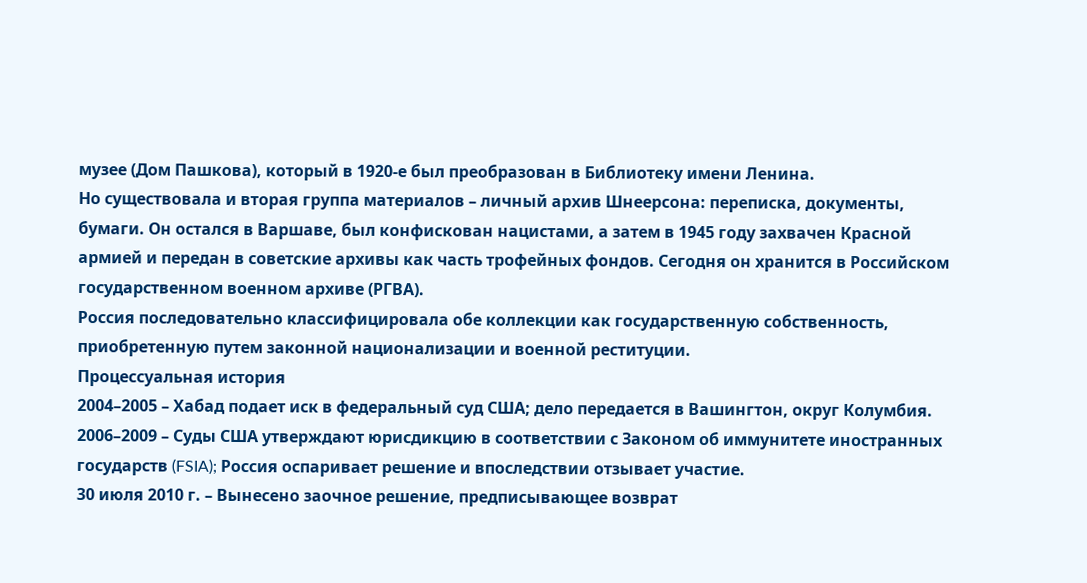музее (Дом Пашкова), который в 1920-е был преобразован в Библиотеку имени Ленина.
Но существовала и вторая группа материалов – личный архив Шнеерсона: переписка, документы, бумаги. Он остался в Варшаве, был конфискован нацистами, а затем в 1945 году захвачен Красной армией и передан в советские архивы как часть трофейных фондов. Сегодня он хранится в Российском государственном военном архиве (РГВА).
Россия последовательно классифицировала обе коллекции как государственную собственность, приобретенную путем законной национализации и военной реституции.
Процессуальная история
2004–2005 – Хабад подает иск в федеральный суд США; дело передается в Вашингтон, округ Колумбия.
2006–2009 – Суды США утверждают юрисдикцию в соответствии с Законом об иммунитете иностранных государств (FSIA); Россия оспаривает решение и впоследствии отзывает участие.
30 июля 2010 г. – Вынесено заочное решение, предписывающее возврат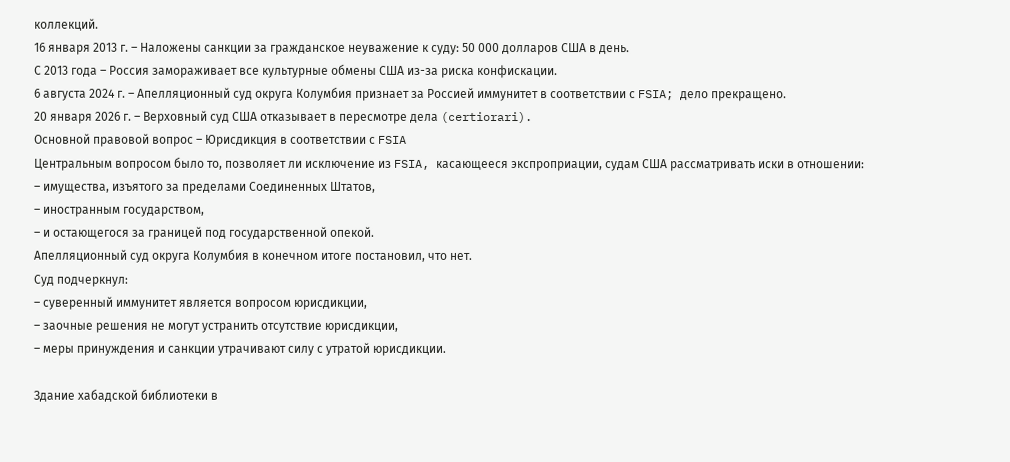коллекций.
16 января 2013 г. – Наложены санкции за гражданское неуважение к суду: 50 000 долларов США в день.
С 2013 года – Россия замораживает все культурные обмены США из-за риска конфискации.
6 августа 2024 г. – Апелляционный суд округа Колумбия признает за Россией иммунитет в соответствии с FSIA; дело прекращено.
20 января 2026 г. – Верховный суд США отказывает в пересмотре дела (certiorari).
Основной правовой вопрос – Юрисдикция в соответствии с FSIA
Центральным вопросом было то, позволяет ли исключение из FSIA, касающееся экспроприации, судам США рассматривать иски в отношении:
– имущества, изъятого за пределами Соединенных Штатов,
– иностранным государством,
– и остающегося за границей под государственной опекой.
Апелляционный суд округа Колумбия в конечном итоге постановил, что нет.
Суд подчеркнул:
– суверенный иммунитет является вопросом юрисдикции,
– заочные решения не могут устранить отсутствие юрисдикции,
– меры принуждения и санкции утрачивают силу с утратой юрисдикции.

Здание хабадской библиотеки в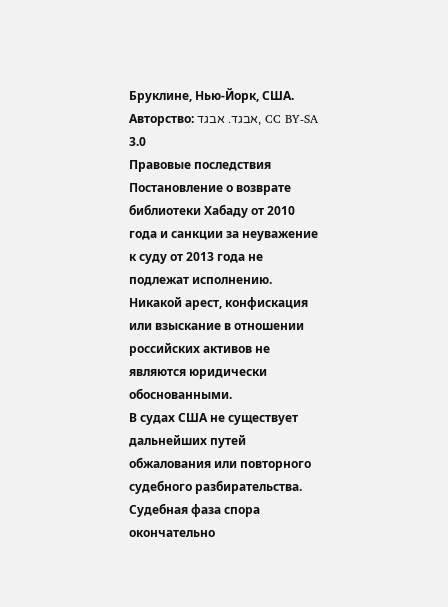Бруклине, Нью-Йорк, США. Авторство: אבגד. אבגד, CC BY-SA 3.0
Правовые последствия
Постановление о возврате библиотеки Хабаду от 2010 года и санкции за неуважение к суду от 2013 года не подлежат исполнению.
Никакой арест, конфискация или взыскание в отношении российских активов не являются юридически обоснованными.
В судах США не существует дальнейших путей обжалования или повторного судебного разбирательства.
Судебная фаза спора окончательно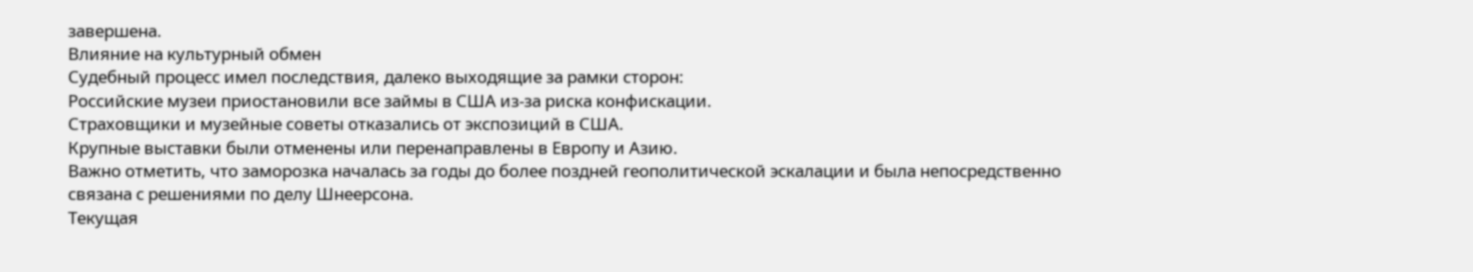завершена.
Влияние на культурный обмен
Судебный процесс имел последствия, далеко выходящие за рамки сторон:
Российские музеи приостановили все займы в США из-за риска конфискации.
Страховщики и музейные советы отказались от экспозиций в США.
Крупные выставки были отменены или перенаправлены в Европу и Азию.
Важно отметить, что заморозка началась за годы до более поздней геополитической эскалации и была непосредственно связана с решениями по делу Шнеерсона.
Текущая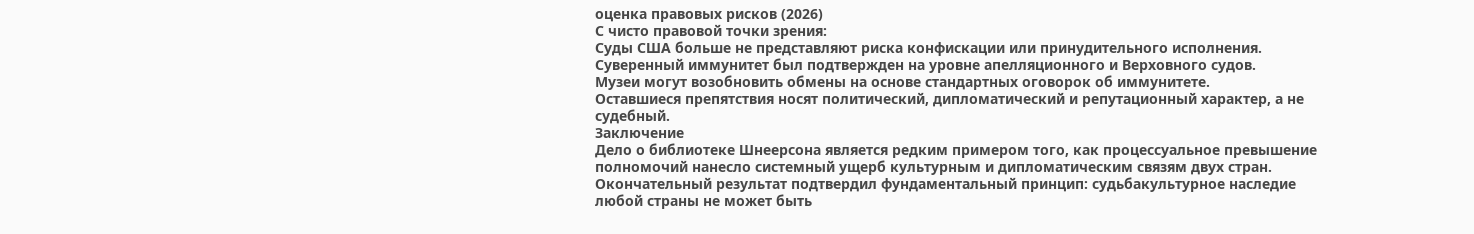оценка правовых рисков (2026)
С чисто правовой точки зрения:
Суды США больше не представляют риска конфискации или принудительного исполнения.
Суверенный иммунитет был подтвержден на уровне апелляционного и Верховного судов.
Музеи могут возобновить обмены на основе стандартных оговорок об иммунитете.
Оставшиеся препятствия носят политический, дипломатический и репутационный характер, а не судебный.
Заключение
Дело о библиотеке Шнеерсона является редким примером того, как процессуальное превышение полномочий нанесло системный ущерб культурным и дипломатическим связям двух стран.
Окончательный результат подтвердил фундаментальный принцип: судьбакультурное наследие любой страны не может быть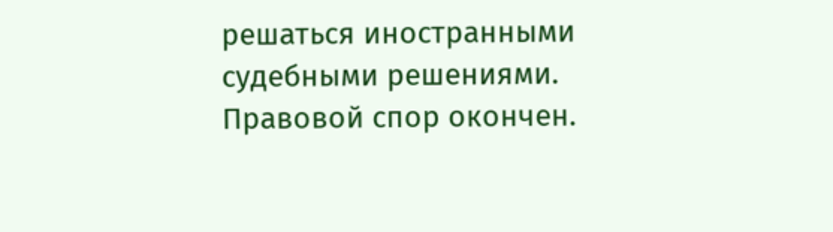решаться иностранными судебными решениями.
Правовой спор окончен.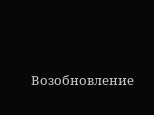Возобновление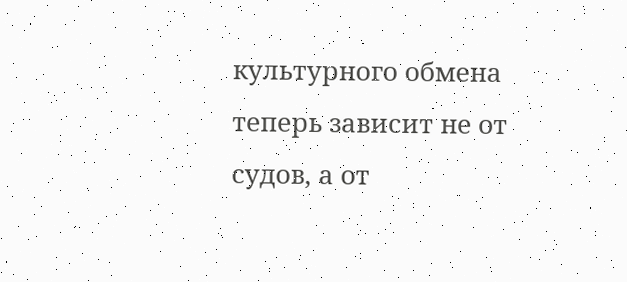культурного обмена теперь зависит не от судов, а от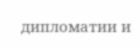дипломатии и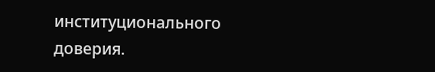институционального доверия.